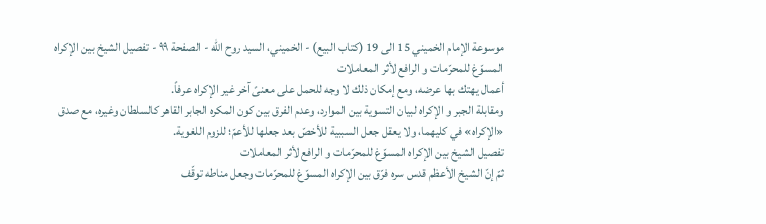موسوعة الإمام الخميني 15 الى 19 (كتاب البيع) - الخميني، السيد روح الله - الصفحة ٩٩ - تفصيل الشيخ بين الإكراه المسوّغ للمحرّمات و الرافع لأثر المعاملات
أعمال يهتك بها عرضه، ومع إمكان ذلك لا وجه للحمل على معنىً آخر غير الإكراه عرفاً.
ومقابلة الجبر و الإكراه لبيان التسوية بين الموارد، وعدم الفرق بين كون المكره الجابر القاهر كالسلطان وغيره، مع صدق «الإكراه» في كليهما، ولا يعقل جعل السببية للأخصّ بعد جعلها للأعمّ؛ للزوم اللغوية.
تفصيل الشيخ بين الإكراه المسوّغ للمحرّمات و الرافع لأثر المعاملات
ثمّ إنّ الشيخ الأعظم قدس سره فرّق بين الإكراه المسوّغ للمحرّمات وجعل مناطه توقّف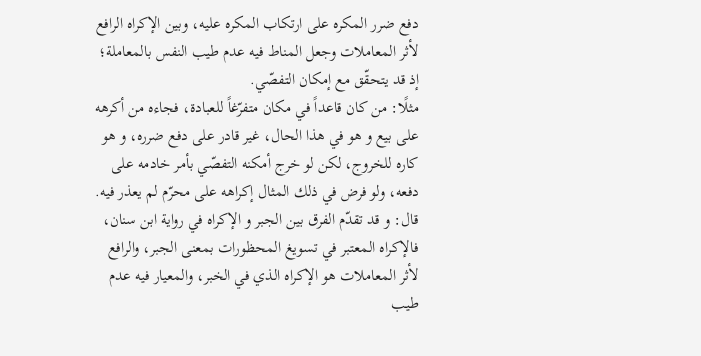دفع ضرر المكره على ارتكاب المكره عليه، وبين الإكراه الرافع لأثر المعاملات وجعل المناط فيه عدم طيب النفس بالمعاملة؛ إذ قد يتحقّق مع إمكان التفصّي.
مثلًا: من كان قاعداً في مكان متفرّغاً للعبادة، فجاءه من أكرهه على بيع و هو في هذا الحال، غير قادر على دفع ضرره، و هو كاره للخروج، لكن لو خرج أمكنه التفصّي بأمر خادمه على دفعه، ولو فرض في ذلك المثال إكراهه على محرّم لم يعذر فيه.
قال: و قد تقدّم الفرق بين الجبر و الإكراه في رواية ابن سنان، فالإكراه المعتبر في تسويغ المحظورات بمعنى الجبر، والرافع لأثر المعاملات هو الإكراه الذي في الخبر، والمعيار فيه عدم طيب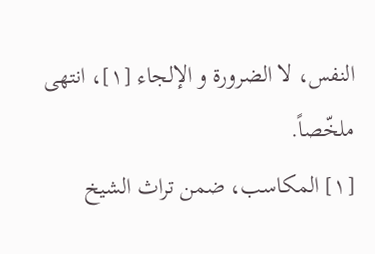النفس، لا الضرورة و الإلجاء [١]، انتهى ملخّصاً.
[١] المكاسب، ضمن تراث الشيخ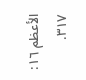الأعظم ١٦: ٣١٧.